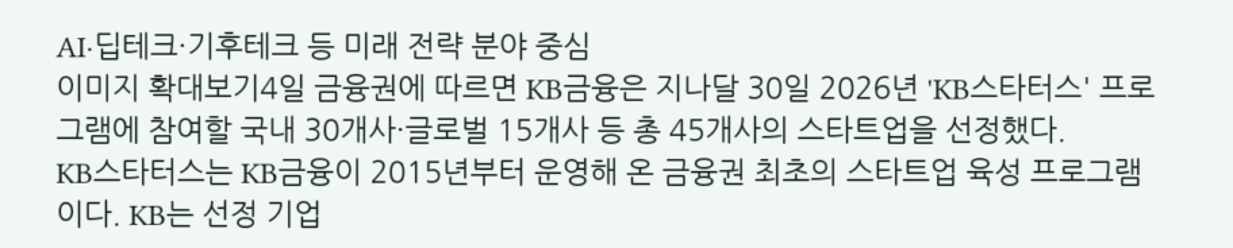AI·딥테크·기후테크 등 미래 전략 분야 중심
이미지 확대보기4일 금융권에 따르면 KB금융은 지나달 30일 2026년 'KB스타터스' 프로그램에 참여할 국내 30개사·글로벌 15개사 등 총 45개사의 스타트업을 선정했다.
KB스타터스는 KB금융이 2015년부터 운영해 온 금융권 최초의 스타트업 육성 프로그램이다. KB는 선정 기업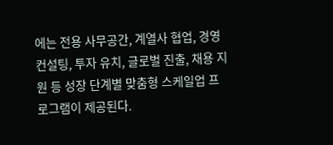에는 전용 사무공간, 계열사 협업, 경영 컨설팅, 투자 유치, 글로벌 진출, 채용 지원 등 성장 단계별 맞춤형 스케일업 프로그램이 제공된다.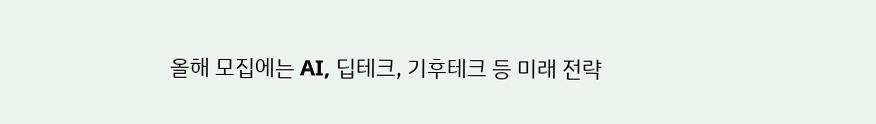올해 모집에는 AI, 딥테크, 기후테크 등 미래 전략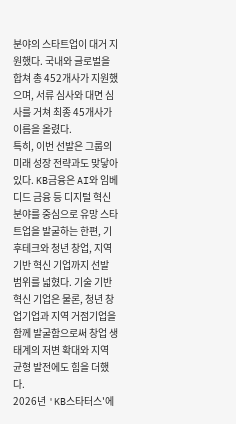분야의 스타트업이 대거 지원했다. 국내와 글로벌을 합쳐 총 452개사가 지원했으며, 서류 심사와 대면 심사를 거쳐 최종 45개사가 이름을 올렸다.
특히, 이번 선발은 그룹의 미래 성장 전략과도 맞닿아 있다. KB금융은 AI와 임베디드 금융 등 디지털 혁신 분야를 중심으로 유망 스타트업을 발굴하는 한편, 기후테크와 청년 창업, 지역 기반 혁신 기업까지 선발 범위를 넓혔다. 기술 기반 혁신 기업은 물론, 청년 창업기업과 지역 거점기업을 함께 발굴함으로써 창업 생태계의 저변 확대와 지역 균형 발전에도 힘을 더했다.
2026년 'KB스타터스'에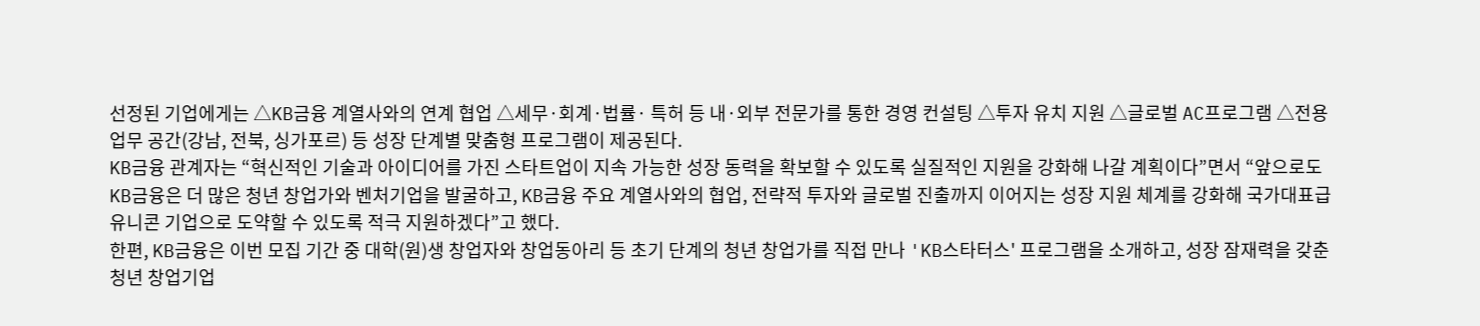선정된 기업에게는 △KB금융 계열사와의 연계 협업 △세무·회계·법률· 특허 등 내·외부 전문가를 통한 경영 컨설팅 △투자 유치 지원 △글로벌 AC프로그램 △전용 업무 공간(강남, 전북, 싱가포르) 등 성장 단계별 맞춤형 프로그램이 제공된다.
KB금융 관계자는 “혁신적인 기술과 아이디어를 가진 스타트업이 지속 가능한 성장 동력을 확보할 수 있도록 실질적인 지원을 강화해 나갈 계획이다”면서 “앞으로도 KB금융은 더 많은 청년 창업가와 벤처기업을 발굴하고, KB금융 주요 계열사와의 협업, 전략적 투자와 글로벌 진출까지 이어지는 성장 지원 체계를 강화해 국가대표급 유니콘 기업으로 도약할 수 있도록 적극 지원하겠다”고 했다.
한편, KB금융은 이번 모집 기간 중 대학(원)생 창업자와 창업동아리 등 초기 단계의 청년 창업가를 직접 만나 'KB스타터스' 프로그램을 소개하고, 성장 잠재력을 갖춘 청년 창업기업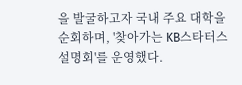을 발굴하고자 국내 주요 대학을 순회하며, '찾아가는 KB스타터스 설명회'를 운영했다.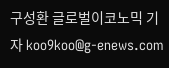구성환 글로벌이코노믹 기자 koo9koo@g-enews.com